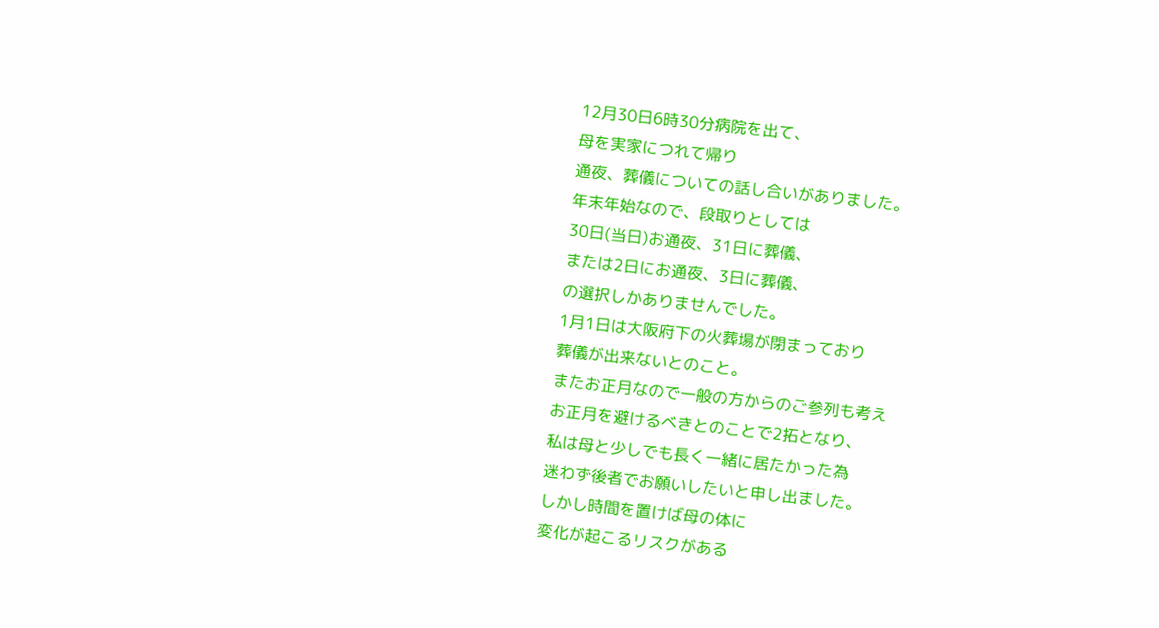12月30日6時30分病院を出て、
母を実家につれて帰り
通夜、葬儀についての話し合いがありました。
年末年始なので、段取りとしては
30日(当日)お通夜、31日に葬儀、
または2日にお通夜、3日に葬儀、
の選択しかありませんでした。
1月1日は大阪府下の火葬場が閉まっており
葬儀が出来ないとのこと。
またお正月なので一般の方からのご参列も考え
お正月を避けるべきとのことで2拓となり、
私は母と少しでも長く一緒に居たかった為
迷わず後者でお願いしたいと申し出ました。
しかし時間を置けば母の体に
変化が起こるリスクがある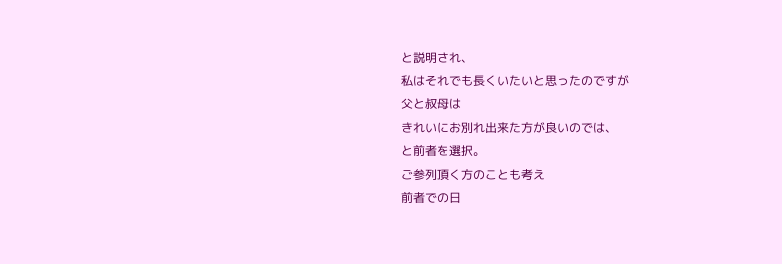と説明され、
私はそれでも長くいたいと思ったのですが
父と叔母は
きれいにお別れ出来た方が良いのでは、
と前者を選択。
ご参列頂く方のことも考え
前者での日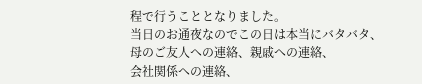程で行うこととなりました。
当日のお通夜なのでこの日は本当にバタバタ、
母のご友人への連絡、親戚への連絡、
会社関係への連絡、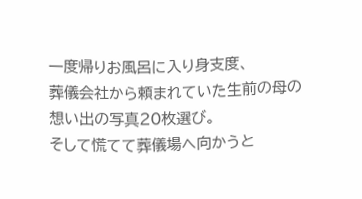一度帰りお風呂に入り身支度、
葬儀会社から頼まれていた生前の母の
想い出の写真20枚選び。
そして慌てて葬儀場へ向かうと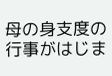母の身支度の行事がはじま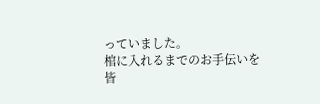っていました。
棺に入れるまでのお手伝いを
皆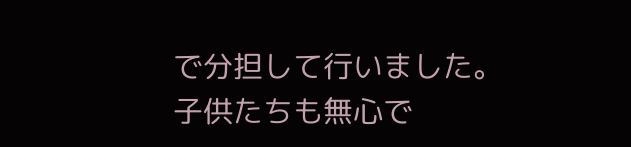で分担して行いました。
子供たちも無心で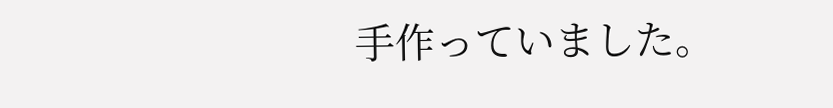手作っていました。